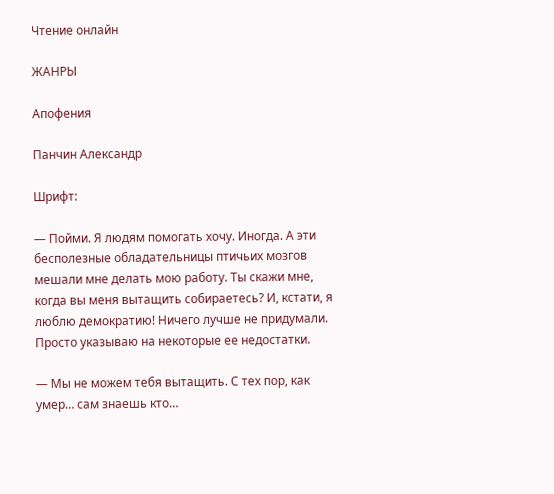Чтение онлайн

ЖАНРЫ

Апофения

Панчин Александр

Шрифт:

— Пойми. Я людям помогать хочу. Иногда. А эти бесполезные обладательницы птичьих мозгов мешали мне делать мою работу. Ты скажи мне, когда вы меня вытащить собираетесь? И, кстати, я люблю демократию! Ничего лучше не придумали. Просто указываю на некоторые ее недостатки.

— Мы не можем тебя вытащить. С тех пор, как умер… сам знаешь кто…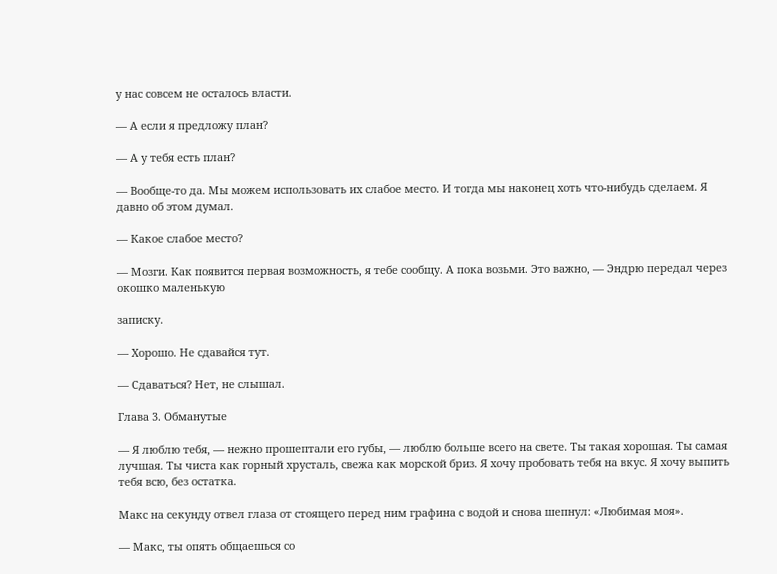у нас совсем не осталось власти.

— А если я предложу план?

— А у тебя есть план?

— Вообще-то да. Мы можем использовать их слабое место. И тогда мы наконец хоть что-нибудь сделаем. Я давно об этом думал.

— Какое слабое место?

— Мозги. Как появится первая возможность, я тебе сообщу. А пока возьми. Это важно, — Эндрю передал через окошко маленькую

записку.

— Хорошо. Не сдавайся тут.

— Сдаваться? Нет, не слышал.

Глава 3. Обманутые

— Я люблю тебя, — нежно прошептали его губы, — люблю больше всего на свете. Ты такая хорошая. Ты самая лучшая. Ты чиста как горный хрусталь, свежа как морской бриз. Я хочу пробовать тебя на вкус. Я хочу выпить тебя всю, без остатка.

Макс на секунду отвел глаза от стоящего перед ним графина с водой и снова шепнул: «Любимая моя».

— Макс, ты опять общаешься со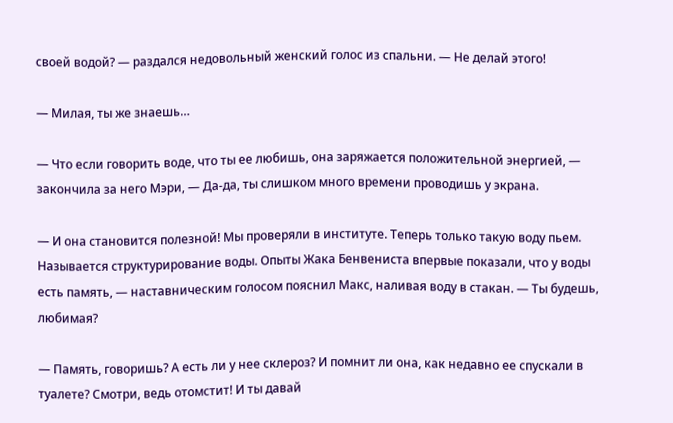своей водой? — раздался недовольный женский голос из спальни. — Не делай этого!

— Милая, ты же знаешь…

— Что если говорить воде, что ты ее любишь, она заряжается положительной энергией, — закончила за него Мэри, — Да-да, ты слишком много времени проводишь у экрана.

— И она становится полезной! Мы проверяли в институте. Теперь только такую воду пьем. Называется структурирование воды. Опыты Жака Бенвениста впервые показали, что у воды есть память, — наставническим голосом пояснил Макс, наливая воду в стакан. — Ты будешь, любимая?

— Память, говоришь? А есть ли у нее склероз? И помнит ли она, как недавно ее спускали в туалете? Смотри, ведь отомстит! И ты давай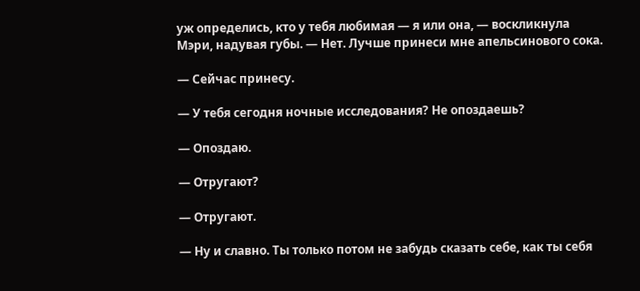уж определись, кто у тебя любимая — я или она, — воскликнула Мэри, надувая губы. — Нет. Лучше принеси мне апельсинового сока.

— Сейчас принесу.

— У тебя сегодня ночные исследования? Не опоздаешь?

— Опоздаю.

— Отругают?

— Отругают.

— Ну и славно. Ты только потом не забудь сказать себе, как ты себя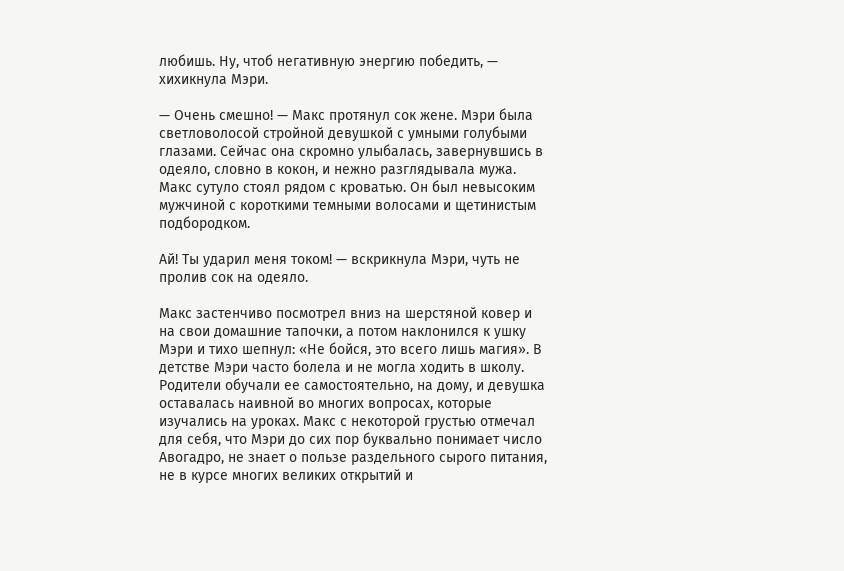любишь. Ну, чтоб негативную энергию победить, — хихикнула Мэри.

— Очень смешно! — Макс протянул сок жене. Мэри была светловолосой стройной девушкой с умными голубыми глазами. Сейчас она скромно улыбалась, завернувшись в одеяло, словно в кокон, и нежно разглядывала мужа. Макс сутуло стоял рядом с кроватью. Он был невысоким мужчиной с короткими темными волосами и щетинистым подбородком.

Ай! Ты ударил меня током! — вскрикнула Мэри, чуть не пролив сок на одеяло.

Макс застенчиво посмотрел вниз на шерстяной ковер и на свои домашние тапочки, а потом наклонился к ушку Мэри и тихо шепнул: «Не бойся, это всего лишь магия». В детстве Мэри часто болела и не могла ходить в школу. Родители обучали ее самостоятельно, на дому, и девушка оставалась наивной во многих вопросах, которые изучались на уроках. Макс с некоторой грустью отмечал для себя, что Мэри до сих пор буквально понимает число Авогадро, не знает о пользе раздельного сырого питания, не в курсе многих великих открытий и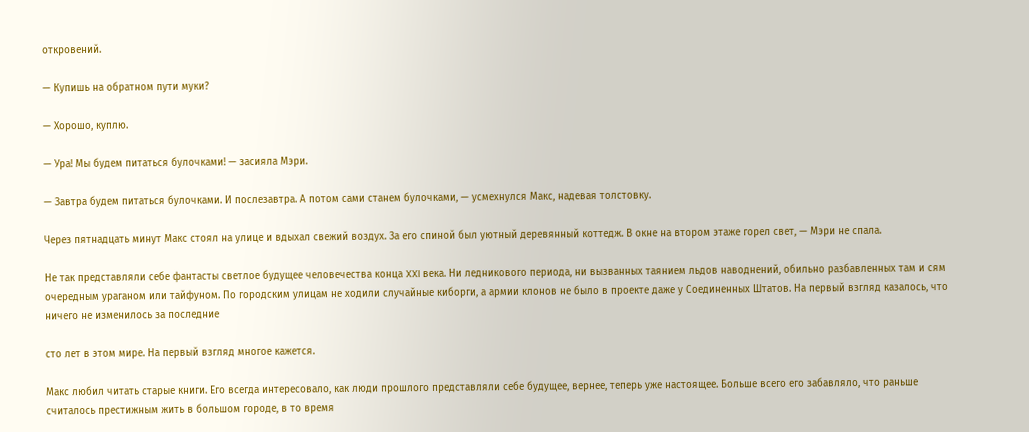откровений.

— Купишь на обратном пути муки?

— Хорошо, куплю.

— Ура! Мы будем питаться булочками! — засияла Мэри.

— Завтра будем питаться булочками. И послезавтра. А потом сами станем булочками, — усмехнулся Макс, надевая толстовку.

Через пятнадцать минут Макс стоял на улице и вдыхал свежий воздух. За его спиной был уютный деревянный коттедж. В окне на втором этаже горел свет, — Мэри не спала.

Не так представляли себе фантасты светлое будущее человечества конца XXI века. Ни ледникового периода, ни вызванных таянием льдов наводнений, обильно разбавленных там и сям очередным ураганом или тайфуном. По городским улицам не ходили случайные киборги, а армии клонов не было в проекте даже у Соединенных Штатов. На первый взгляд казалось, что ничего не изменилось за последние

сто лет в этом мире. На первый взгляд многое кажется.

Макс любил читать старые книги. Его всегда интересовало, как люди прошлого представляли себе будущее, вернее, теперь уже настоящее. Больше всего его забавляло, что раньше считалось престижным жить в большом городе, в то время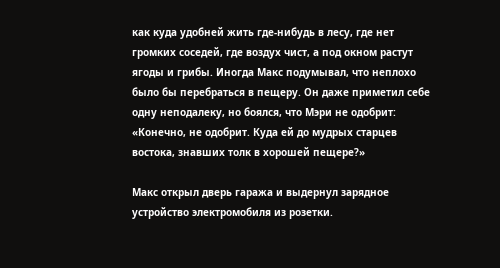как куда удобней жить где-нибудь в лесу, где нет громких соседей, где воздух чист, а под окном растут ягоды и грибы. Иногда Макс подумывал, что неплохо было бы перебраться в пещеру. Он даже приметил себе одну неподалеку, но боялся, что Мэри не одобрит: «Конечно, не одобрит. Куда ей до мудрых старцев востока, знавших толк в хорошей пещере?»

Макс открыл дверь гаража и выдернул зарядное устройство электромобиля из розетки.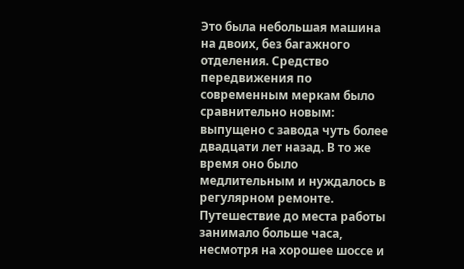Это была небольшая машина на двоих, без багажного отделения. Средство передвижения по современным меркам было сравнительно новым: выпущено с завода чуть более двадцати лет назад. В то же время оно было медлительным и нуждалось в регулярном ремонте. Путешествие до места работы занимало больше часа, несмотря на хорошее шоссе и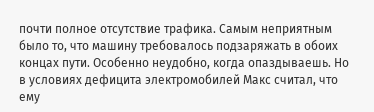почти полное отсутствие трафика. Самым неприятным было то, что машину требовалось подзаряжать в обоих концах пути. Особенно неудобно, когда опаздываешь. Но в условиях дефицита электромобилей Макс считал, что ему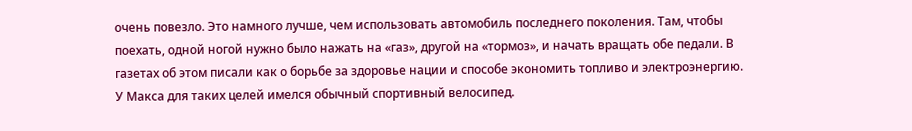очень повезло. Это намного лучше, чем использовать автомобиль последнего поколения. Там, чтобы поехать, одной ногой нужно было нажать на «газ», другой на «тормоз», и начать вращать обе педали. В газетах об этом писали как о борьбе за здоровье нации и способе экономить топливо и электроэнергию. У Макса для таких целей имелся обычный спортивный велосипед.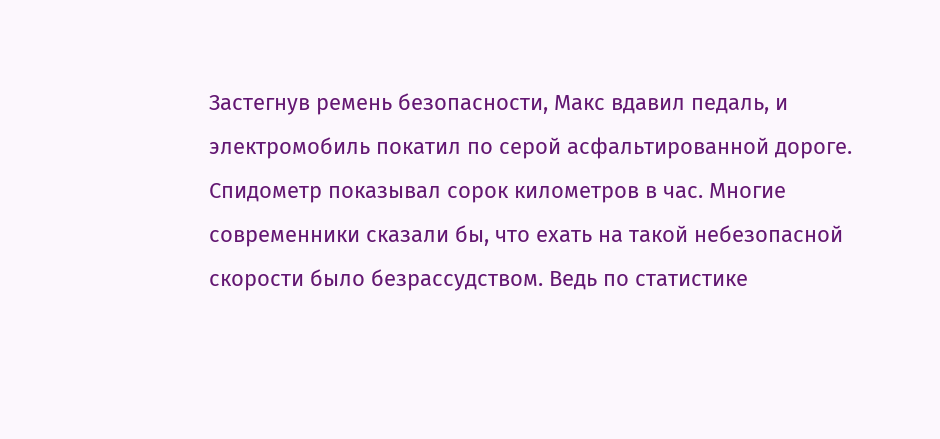Застегнув ремень безопасности, Макс вдавил педаль, и электромобиль покатил по серой асфальтированной дороге. Спидометр показывал сорок километров в час. Многие современники сказали бы, что ехать на такой небезопасной скорости было безрассудством. Ведь по статистике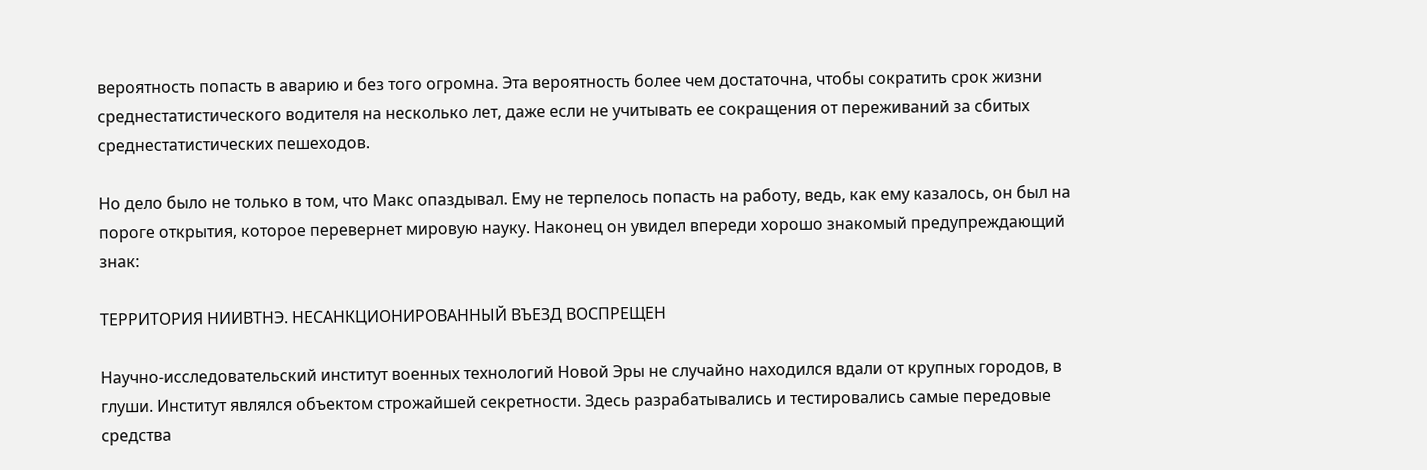вероятность попасть в аварию и без того огромна. Эта вероятность более чем достаточна, чтобы сократить срок жизни среднестатистического водителя на несколько лет, даже если не учитывать ее сокращения от переживаний за сбитых среднестатистических пешеходов.

Но дело было не только в том, что Макс опаздывал. Ему не терпелось попасть на работу, ведь, как ему казалось, он был на пороге открытия, которое перевернет мировую науку. Наконец он увидел впереди хорошо знакомый предупреждающий знак:

ТЕРРИТОРИЯ НИИВТНЭ. НЕСАНКЦИОНИРОВАННЫЙ ВЪЕЗД ВОСПРЕЩЕН

Научно-исследовательский институт военных технологий Новой Эры не случайно находился вдали от крупных городов, в глуши. Институт являлся объектом строжайшей секретности. Здесь разрабатывались и тестировались самые передовые средства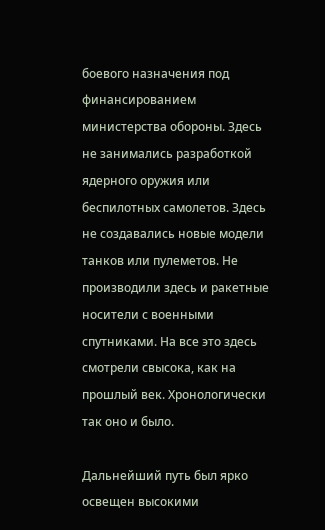боевого назначения под финансированием министерства обороны. Здесь не занимались разработкой ядерного оружия или беспилотных самолетов. Здесь не создавались новые модели танков или пулеметов. Не производили здесь и ракетные носители с военными спутниками. На все это здесь смотрели свысока, как на прошлый век. Хронологически так оно и было.

Дальнейший путь был ярко освещен высокими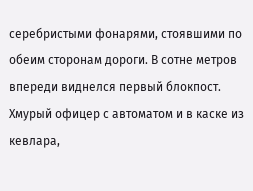серебристыми фонарями, стоявшими по обеим сторонам дороги. В сотне метров впереди виднелся первый блокпост. Хмурый офицер с автоматом и в каске из кевлара,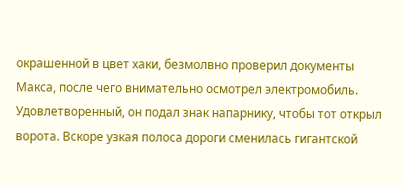окрашенной в цвет хаки, безмолвно проверил документы Макса, после чего внимательно осмотрел электромобиль. Удовлетворенный, он подал знак напарнику, чтобы тот открыл ворота. Вскоре узкая полоса дороги сменилась гигантской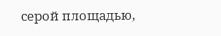серой площадью,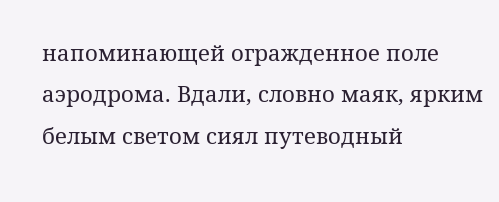напоминающей огражденное поле аэродрома. Вдали, словно маяк, ярким белым светом сиял путеводный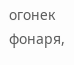огонек фонаря,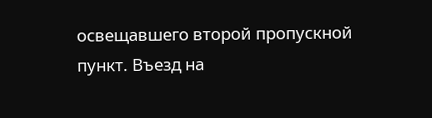освещавшего второй пропускной пункт. Въезд на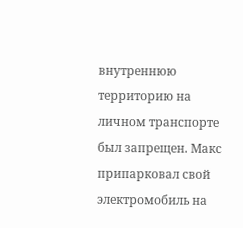внутреннюю территорию на личном транспорте был запрещен. Макс припарковал свой электромобиль на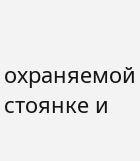охраняемой стоянке и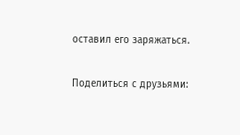оставил его заряжаться.

Поделиться с друзьями: